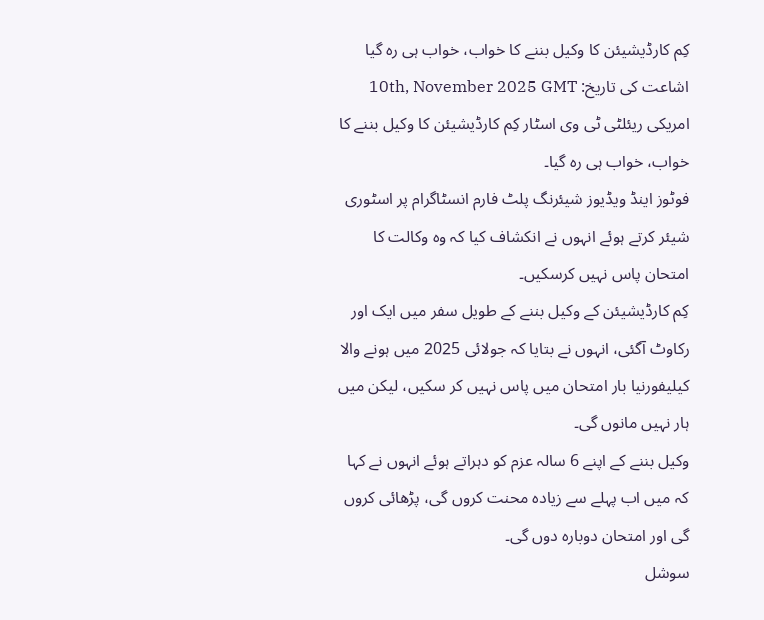کِم کارڈیشیئن کا وکیل بننے کا خواب، خواب ہی رہ گیا
اشاعت کی تاریخ: 10th, November 2025 GMT
امریکی ریئلٹی ٹی وی اسٹار کِم کارڈیشیئن کا وکیل بننے کا خواب، خواب ہی رہ گیا۔
فوٹوز اینڈ ویڈیوز شیئرنگ پلٹ فارم انسٹاگرام پر اسٹوری شیئر کرتے ہوئے انہوں نے انکشاف کیا کہ وہ وکالت کا امتحان پاس نہیں کرسکیں۔
کِم کارڈیشیئن کے وکیل بننے کے طویل سفر میں ایک اور رکاوٹ آگئی، انہوں نے بتایا کہ جولائی 2025 میں ہونے والا کیلیفورنیا بار امتحان میں پاس نہیں کر سکیں، لیکن میں ہار نہیں مانوں گی۔
وکیل بننے کے اپنے 6 سالہ عزم کو دہراتے ہوئے انہوں نے کہا کہ میں اب پہلے سے زیادہ محنت کروں گی، پڑھائی کروں گی اور امتحان دوبارہ دوں گی۔
سوشل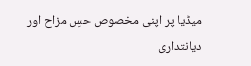میڈیا پر اپنی مخصوص حسِ مزاح اور دیانتداری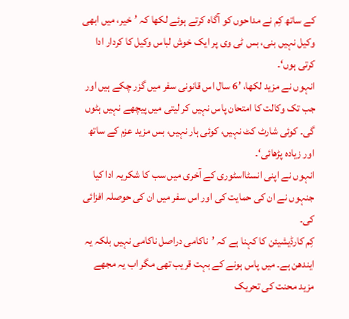کے ساتھ کِم نے مداحوں کو آگاہ کرتے ہوئے لکھا کہ ’خیر، میں ابھی وکیل نہیں بنی، بس ٹی وی پر ایک خوش لباس وکیل کا کردار ادا کرتی ہوں‘۔
انہوں نے مزید لکھا، ’6 سال اس قانونی سفر میں گزر چکے ہیں اور جب تک وکالت کا امتحان پاس نہیں کر لیتی میں پیچھے نہیں ہٹوں گی۔ کوئی شارٹ کٹ نہیں، کوئی ہار نہیں، بس مزید عزم کے ساتھ اور زیادہ پڑھائی‘۔
انہوں نے اپنی انسٹااسٹوری کے آخری میں سب کا شکریہ ادا کیا جنہوں نے ان کی حمایت کی اور اس سفر میں ان کی حوصلہ افزائی کی۔
کِم کارڈیشیئن کا کہنا ہے کہ ’ناکامی دراصل ناکامی نہیں بلکہ یہ ایندھن ہے۔ میں پاس ہونے کے بہت قریب تھی مگر اب یہ مجھے مزید محنت کی تحریک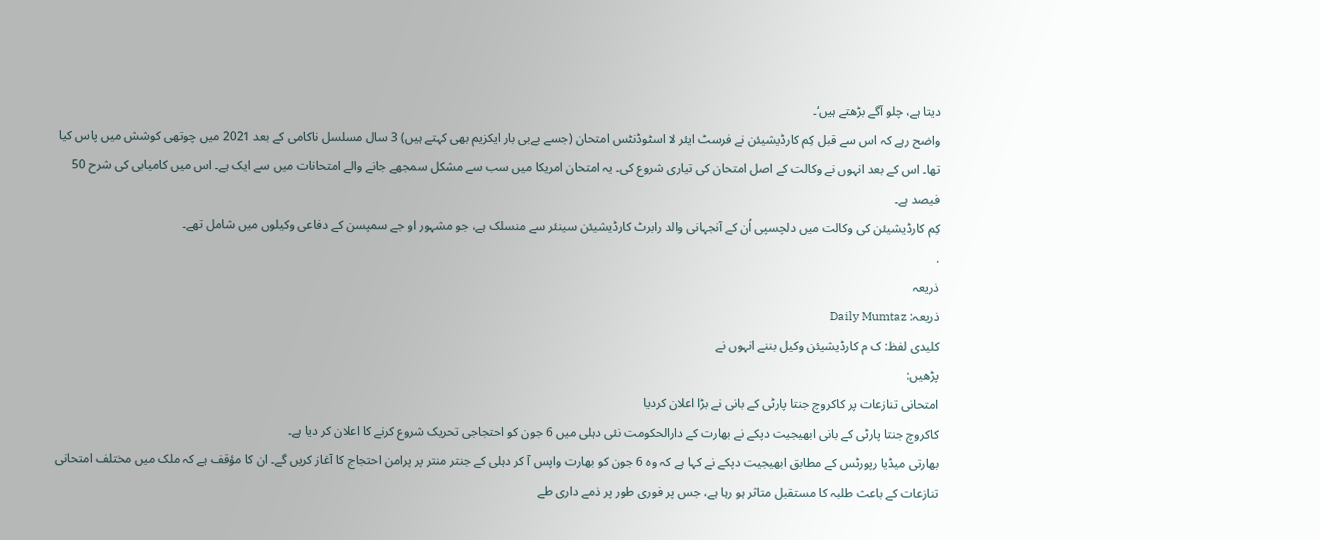دیتا ہے، چلو آگے بڑھتے ہیں‘۔
واضح رہے کہ اس سے قبل کِم کارڈیشیئن نے فرسٹ ایئر لا اسٹوڈنٹس امتحان (جسے بےبی بار ایکزیم بھی کہتے ہیں) 3 سال مسلسل ناکامی کے بعد 2021 میں چوتھی کوشش میں پاس کیا تھا۔ اس کے بعد انہوں نے وکالت کے اصل امتحان کی تیاری شروع کی۔ یہ امتحان امریکا میں سب سے مشکل سمجھے جانے والے امتحانات میں سے ایک ہے۔ اس میں کامیابی کی شرح 50 فیصد ہے۔
کِم کارڈیشیئن کی وکالت میں دلچسپی اُن کے آنجہانی والد رابرٹ کارڈیشیئن سینئر سے منسلک ہے، جو مشہور او جے سمپسن کے دفاعی وکیلوں میں شامل تھے۔
.
ذریعہ
ذریعہ: Daily Mumtaz
کلیدی لفظ: ک م کارڈیشیئن وکیل بننے انہوں نے
پڑھیں:
امتحانی تنازعات پر کاکروچ جنتا پارٹی کے بانی نے بڑا اعلان کردیا
کاکروچ جنتا پارٹی کے بانی ابھیجیت دپکے نے بھارت کے دارالحکومت نئی دہلی میں 6 جون کو احتجاجی تحریک شروع کرنے کا اعلان کر دیا ہے۔
بھارتی میڈیا رپورٹس کے مطابق ابھیجیت دپکے نے کہا ہے کہ وہ 6 جون کو بھارت واپس آ کر دہلی کے جنتر منتر پر پرامن احتجاج کا آغاز کریں گے۔ ان کا مؤقف ہے کہ ملک میں مختلف امتحانی تنازعات کے باعث طلبہ کا مستقبل متاثر ہو رہا ہے، جس پر فوری طور پر ذمے داری طے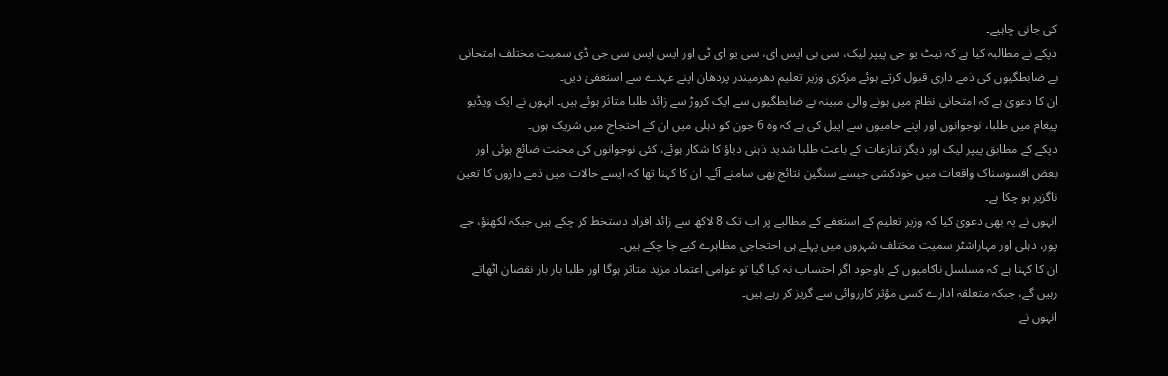کی جانی چاہیے۔
دپکے نے مطالبہ کیا ہے کہ نیٹ یو جی پیپر لیک، سی بی ایس ای، سی یو ای ٹی اور ایس ایس سی جی ڈی سمیت مختلف امتحانی بے ضابطگیوں کی ذمے داری قبول کرتے ہوئے مرکزی وزیر تعلیم دھرمیندر پردھان اپنے عہدے سے استعفیٰ دیں۔
ان کا دعویٰ ہے کہ امتحانی نظام میں ہونے والی مبینہ بے ضابطگیوں سے ایک کروڑ سے زائد طلبا متاثر ہوئے ہیں۔ انہوں نے ایک ویڈیو پیغام میں طلبا، نوجوانوں اور اپنے حامیوں سے اپیل کی ہے کہ وہ 6 جون کو دہلی میں ان کے احتجاج میں شریک ہوں۔
دپکے کے مطابق پیپر لیک اور دیگر تنازعات کے باعث طلبا شدید ذہنی دباؤ کا شکار ہوئے، کئی نوجوانوں کی محنت ضائع ہوئی اور بعض افسوسناک واقعات میں خودکشی جیسے سنگین نتائج بھی سامنے آئے۔ ان کا کہنا تھا کہ ایسے حالات میں ذمے داروں کا تعین ناگزیر ہو چکا ہے۔
انہوں نے یہ بھی دعویٰ کیا کہ وزیر تعلیم کے استعفے کے مطالبے پر اب تک 8 لاکھ سے زائد افراد دستخط کر چکے ہیں جبکہ لکھنؤ، جے پور، دہلی اور مہاراشٹر سمیت مختلف شہروں میں پہلے ہی احتجاجی مظاہرے کیے جا چکے ہیں۔
ان کا کہنا ہے کہ مسلسل ناکامیوں کے باوجود اگر احتساب نہ کیا گیا تو عوامی اعتماد مزید متاثر ہوگا اور طلبا بار بار نقصان اٹھاتے رہیں گے، جبکہ متعلقہ ادارے کسی مؤثر کارروائی سے گریز کر رہے ہیں۔
انہوں نے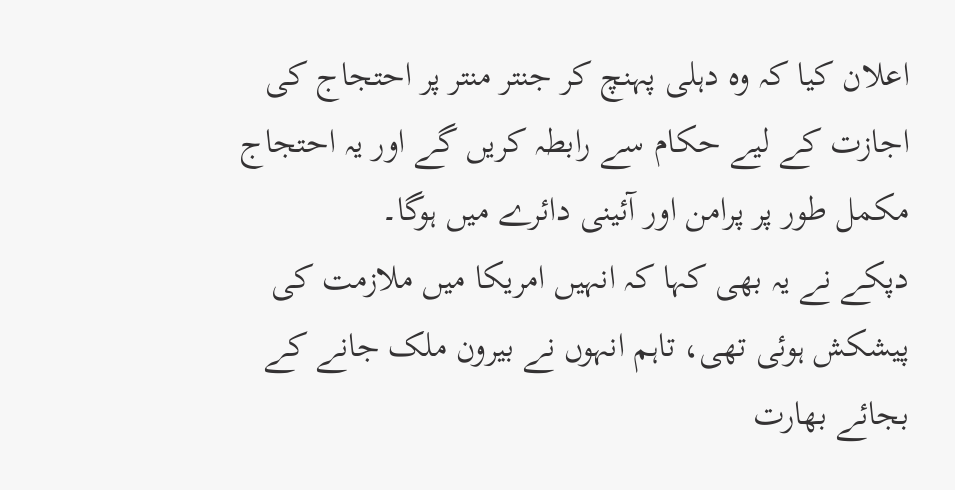اعلان کیا کہ وہ دہلی پہنچ کر جنتر منتر پر احتجاج کی اجازت کے لیے حکام سے رابطہ کریں گے اور یہ احتجاج مکمل طور پر پرامن اور آئینی دائرے میں ہوگا۔
دپکے نے یہ بھی کہا کہ انہیں امریکا میں ملازمت کی پیشکش ہوئی تھی، تاہم انہوں نے بیرون ملک جانے کے بجائے بھارت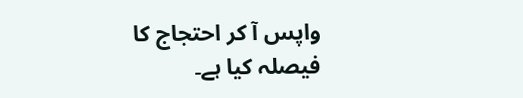واپس آ کر احتجاج کا فیصلہ کیا ہے۔